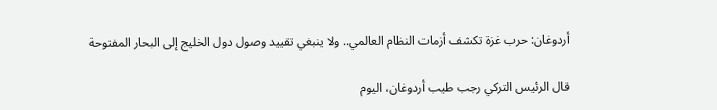أردوغان: حرب غزة تكشف أزمات النظام العالمي.. ولا ينبغي تقييد وصول دول الخليج إلى البحار المفتوحة

قال الرئيس التركي رجب طيب أردوغان، اليوم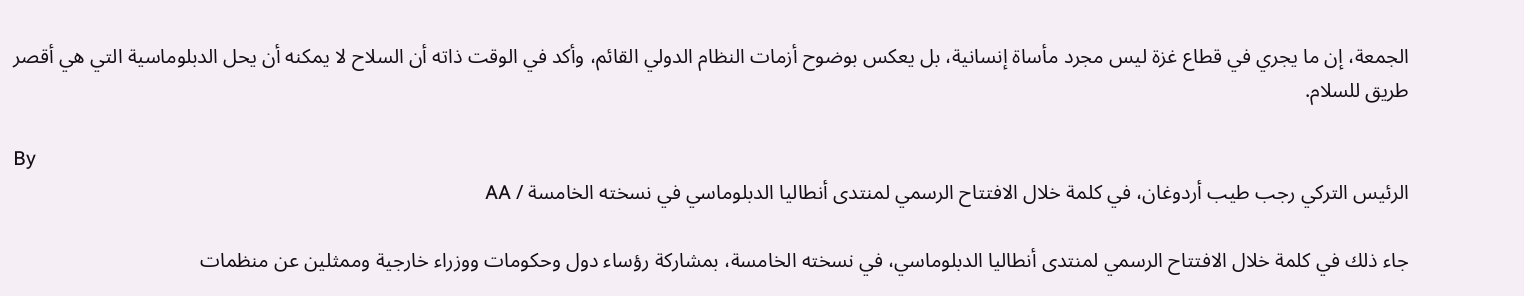الجمعة، إن ما يجري في قطاع غزة ليس مجرد مأساة إنسانية، بل يعكس بوضوح أزمات النظام الدولي القائم، وأكد في الوقت ذاته أن السلاح لا يمكنه أن يحل الدبلوماسية التي هي أقصر طريق للسلام.

By
الرئيس التركي رجب طيب أردوغان، في كلمة خلال الافتتاح الرسمي لمنتدى أنطاليا الدبلوماسي في نسخته الخامسة / AA

جاء ذلك في كلمة خلال الافتتاح الرسمي لمنتدى أنطاليا الدبلوماسي، في نسخته الخامسة، بمشاركة رؤساء دول وحكومات ووزراء خارجية وممثلين عن منظمات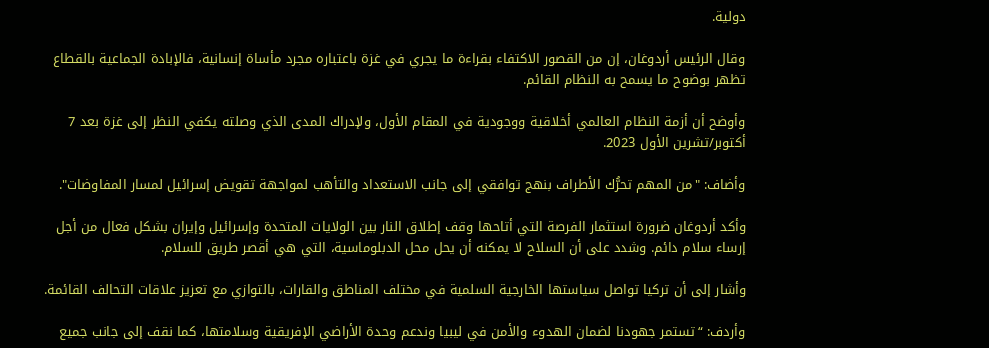دولية.

وقال الرئيس أردوغان، إن من القصور الاكتفاء بقراءة ما يجري في غزة باعتباره مجرد مأساة إنسانية، فالإبادة الجماعية بالقطاع تظهر بوضوح ما يسمح به النظام القائم.

وأوضح أن أزمة النظام العالمي أخلاقية ووجودية في المقام الأول، ولإدراك المدى الذي وصلته يكفي النظر إلى غزة بعد 7 أكتوبر/تشرين الأول 2023.

وأضاف: "من المهم تحرُّك الأطراف بنهج توافقي إلى جانب الاستعداد والتأهب لمواجهة تقويض إسرائيل لمسار المفاوضات".

وأكد أردوغان ضرورة استثمار الفرصة التي أتاحها وقف إطلاق النار بين الولايات المتحدة وإسرائيل وإيران بشكل فعال من أجل إرساء سلام دائم. وشدد على أن السلاح لا يمكنه أن يحل محل الدبلوماسية، التي هي أقصر طريق للسلام.

وأشار إلى أن تركيا تواصل سياستها الخارجية السلمية في مختلف المناطق والقارات، بالتوازي مع تعزيز علاقات التحالف القائمة.

وأردف: “تستمر جهودنا لضمان الهدوء والأمن في ليبيا وندعم وحدة الأراضي الإفريقية وسلامتها، كما نقف إلى جانب جميع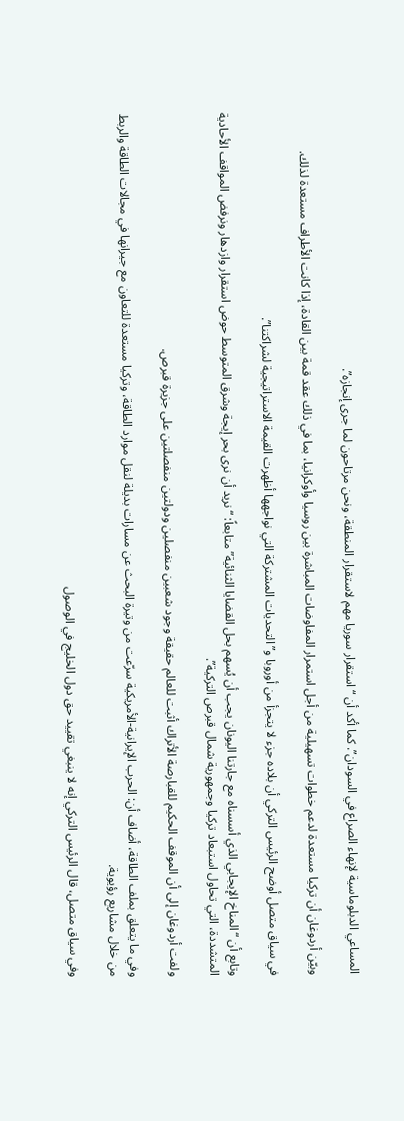المساعي الدبلوماسية لإنهاء الصراع في السودان”. كما أكد أن “استقرار سوريا مهم لاستقرار المنطقة، ونحن مرتاحون لما جرى إنجازه”.

وبيّن أردوغان أن تركيا مستعدة لدعم خطوات تسهيلية من أجل استمرار المفاوضات المباشرة بين روسيا وأوكرانيا، بما في ذلك عقد قمة بين القادة، إذا كانت الأطراف مستعدة لذلك.

في سياق متصل أوضح الرئيس التركي أن بلاده جزء لا يتجزأ من أوروبا و”التحديات المشتركة التي نواجهها أظهرت القيمة الاستراتيجية لشراكتنا”.

وتابع أن “المناخ الإيجابي الذي أسسناه مع جارتنا اليونان يجب أن يُسهم بحل القضايا الثنائية” متابعاً: “نريد أن نرى بحر إيجة وشرق المتوسط حوض استقرار وازدهار ونرفض المواقف الأحادية المتشددة، التي تحاول استبعاد تركيا وجمهورية شمال قبرص التركية”.

ولفت أردوغان إلى أن الموقف الحكيم للقبارصة الأتراك أثبت للعالم حقيقة وجود شعبين منفصلين ودولتين منفصلتين على جزيرة قبرص.

وفي ما يتعلق بملف الطاقة، أضاف أن: الحرب الإيرانية-الأمريكية سرّعت من وتيرة البحث عن مسارات بديلة لنقل موارد الطاقة، وتركيا مستعدة للتعاون مع جيرانها في مجالات الطاقة والربط من خلال مشاريع رؤيوية.

وفي سياق متصل، قال الرئيس التركي إنه لا ينبغي تقييد حق دول الخليج في الوصول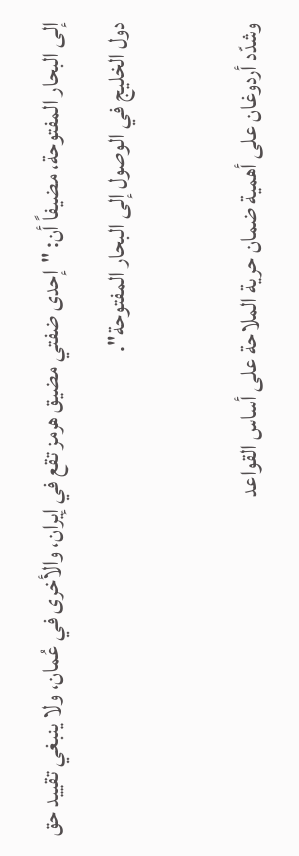إلى البحار المفتوحة، مضيفاً أن: "إحدى ضفتي مضيق هرمز تقع في إيران، والأخرى في عُمان، ولا ينبغي تقييد حق دول الخليج في الوصول إلى البحار المفتوحة".

وشدّد أردوغان على أهمية ضمان حرية الملاحة على أساس القواعد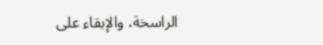الراسخة، والإبقاء على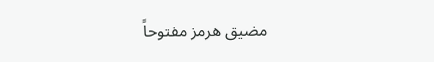مضيق هرمز مفتوحاً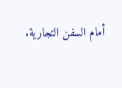أمام السفن التجارية.